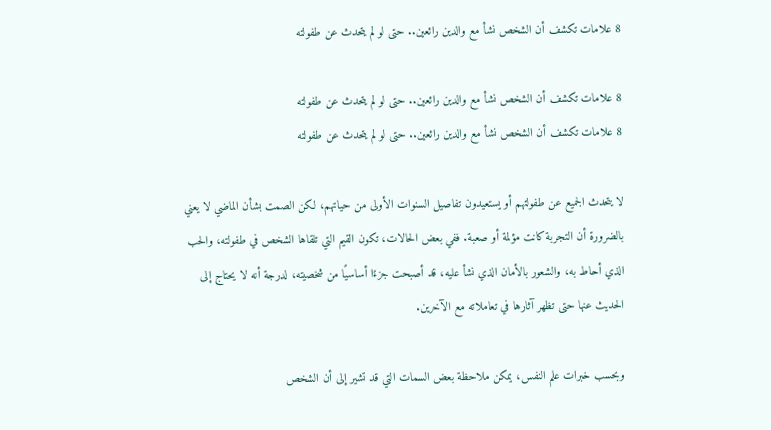8 علامات تكشف أن الشخص نشأ مع والدين رائعين.. حتى لو لم يتحدث عن طفولته

8 علامات تكشف أن الشخص نشأ مع والدين رائعين.. حتى لو لم يتحدث عن طفولته
8 علامات تكشف أن الشخص نشأ مع والدين رائعين.. حتى لو لم يتحدث عن طفولته

لا يتحدث الجميع عن طفولتهم أو يستعيدون تفاصيل السنوات الأولى من حياتهم، لكن الصمت بشأن الماضي لا يعني بالضرورة أن التجربة كانت مؤلمة أو صعبة. ففي بعض الحالات، تكون القيم التي تلقاها الشخص في طفولته، والحب الذي أحاط به، والشعور بالأمان الذي نشأ عليه، قد أصبحت جزءًا أساسيًا من شخصيته، لدرجة أنه لا يحتاج إلى الحديث عنها حتى تظهر آثارها في تعاملاته مع الآخرين.

وبحسب خبرات علم النفس، يمكن ملاحظة بعض السمات التي قد تشير إلى أن الشخص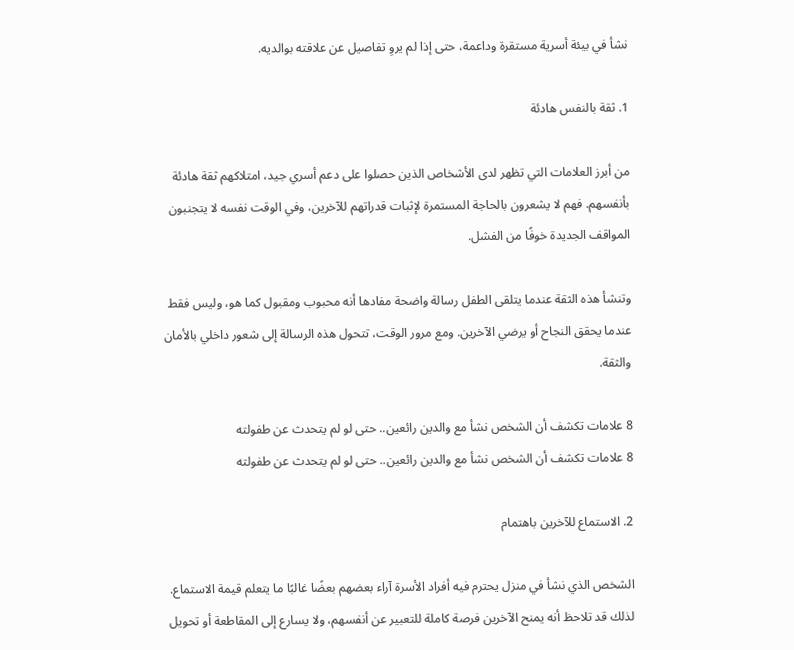نشأ في بيئة أسرية مستقرة وداعمة، حتى إذا لم يروِ تفاصيل عن علاقته بوالديه.

1. ثقة بالنفس هادئة

من أبرز العلامات التي تظهر لدى الأشخاص الذين حصلوا على دعم أسري جيد، امتلاكهم ثقة هادئة بأنفسهم. فهم لا يشعرون بالحاجة المستمرة لإثبات قدراتهم للآخرين، وفي الوقت نفسه لا يتجنبون المواقف الجديدة خوفًا من الفشل.

وتنشأ هذه الثقة عندما يتلقى الطفل رسالة واضحة مفادها أنه محبوب ومقبول كما هو، وليس فقط عندما يحقق النجاح أو يرضي الآخرين. ومع مرور الوقت، تتحول هذه الرسالة إلى شعور داخلي بالأمان والثقة.

8 علامات تكشف أن الشخص نشأ مع والدين رائعين.. حتى لو لم يتحدث عن طفولته
8 علامات تكشف أن الشخص نشأ مع والدين رائعين.. حتى لو لم يتحدث عن طفولته

2. الاستماع للآخرين باهتمام

الشخص الذي نشأ في منزل يحترم فيه أفراد الأسرة آراء بعضهم بعضًا غالبًا ما يتعلم قيمة الاستماع. لذلك قد تلاحظ أنه يمنح الآخرين فرصة كاملة للتعبير عن أنفسهم، ولا يسارع إلى المقاطعة أو تحويل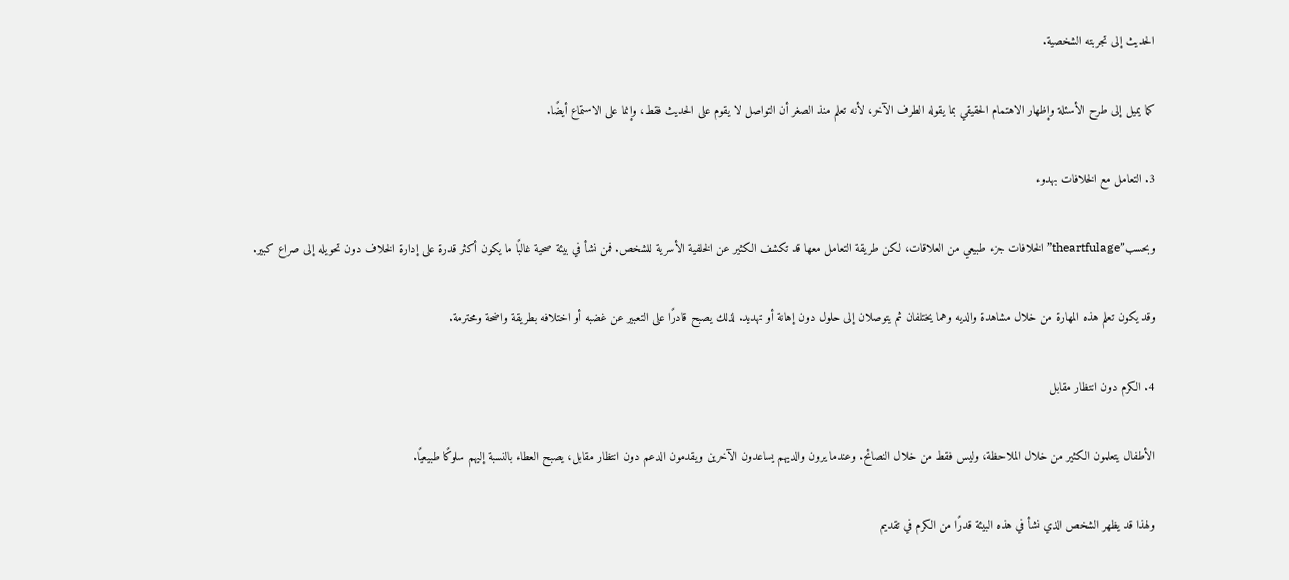الحديث إلى تجربته الشخصية.

كما يميل إلى طرح الأسئلة وإظهار الاهتمام الحقيقي بما يقوله الطرف الآخر، لأنه تعلم منذ الصغر أن التواصل لا يقوم على الحديث فقط، وإنما على الاستماع أيضًا.

3. التعامل مع الخلافات بهدوء

وبحسب”theartfulage” الخلافات جزء طبيعي من العلاقات، لكن طريقة التعامل معها قد تكشف الكثير عن الخلفية الأسرية للشخص. فمن نشأ في بيئة صحية غالبًا ما يكون أكثر قدرة على إدارة الخلاف دون تحويله إلى صراع كبير.

وقد يكون تعلم هذه المهارة من خلال مشاهدة والديه وهما يختلفان ثم يتوصلان إلى حلول دون إهانة أو تهديد. لذلك يصبح قادرًا على التعبير عن غضبه أو اختلافه بطريقة واضحة ومحترمة.

4. الكرم دون انتظار مقابل

الأطفال يتعلمون الكثير من خلال الملاحظة، وليس فقط من خلال النصائح. وعندما يرون والديهم يساعدون الآخرين ويقدمون الدعم دون انتظار مقابل، يصبح العطاء بالنسبة إليهم سلوكًا طبيعيًا.

ولهذا قد يظهر الشخص الذي نشأ في هذه البيئة قدرًا من الكرم في تقديم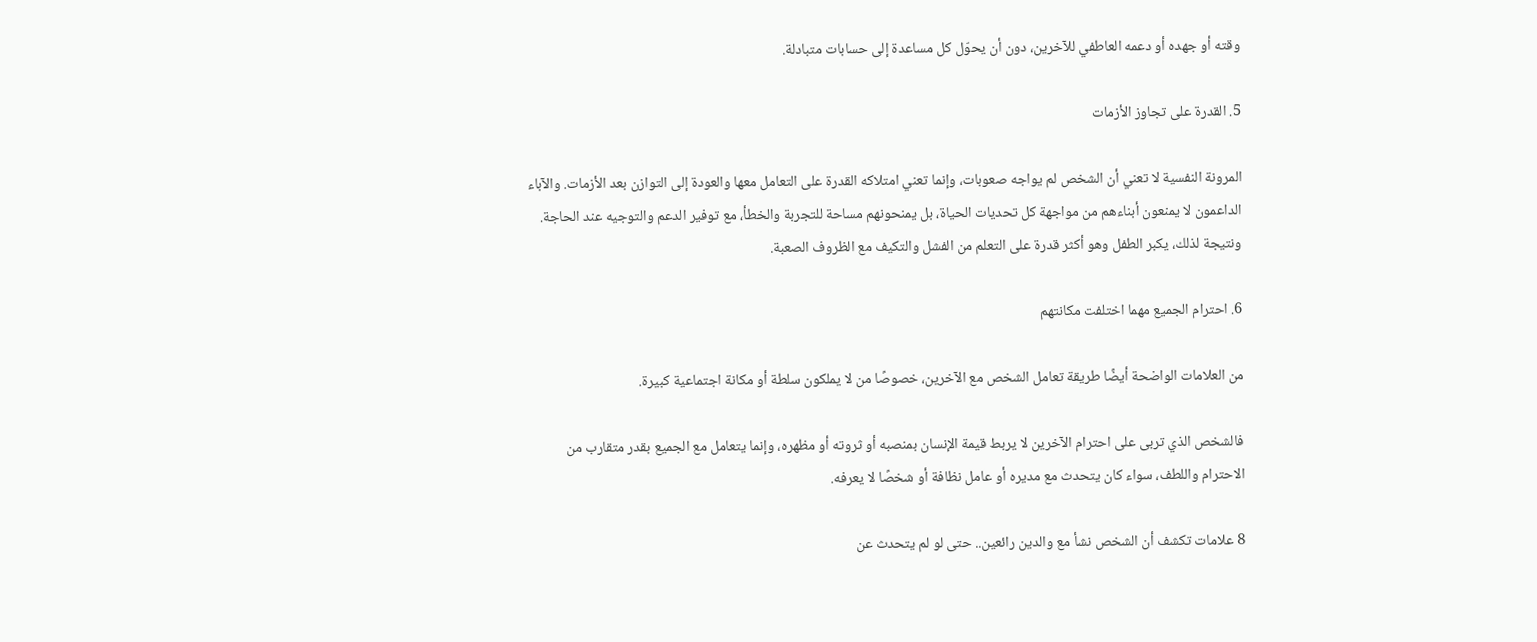وقته أو جهده أو دعمه العاطفي للآخرين، دون أن يحوّل كل مساعدة إلى حسابات متبادلة.

5. القدرة على تجاوز الأزمات

المرونة النفسية لا تعني أن الشخص لم يواجه صعوبات، وإنما تعني امتلاكه القدرة على التعامل معها والعودة إلى التوازن بعد الأزمات. والآباء الداعمون لا يمنعون أبناءهم من مواجهة كل تحديات الحياة، بل يمنحونهم مساحة للتجربة والخطأ، مع توفير الدعم والتوجيه عند الحاجة. ونتيجة لذلك، يكبر الطفل وهو أكثر قدرة على التعلم من الفشل والتكيف مع الظروف الصعبة.

6. احترام الجميع مهما اختلفت مكانتهم

من العلامات الواضحة أيضًا طريقة تعامل الشخص مع الآخرين، خصوصًا من لا يملكون سلطة أو مكانة اجتماعية كبيرة.

فالشخص الذي تربى على احترام الآخرين لا يربط قيمة الإنسان بمنصبه أو ثروته أو مظهره، وإنما يتعامل مع الجميع بقدر متقارب من الاحترام واللطف، سواء كان يتحدث مع مديره أو عامل نظافة أو شخصًا لا يعرفه.

8 علامات تكشف أن الشخص نشأ مع والدين رائعين.. حتى لو لم يتحدث عن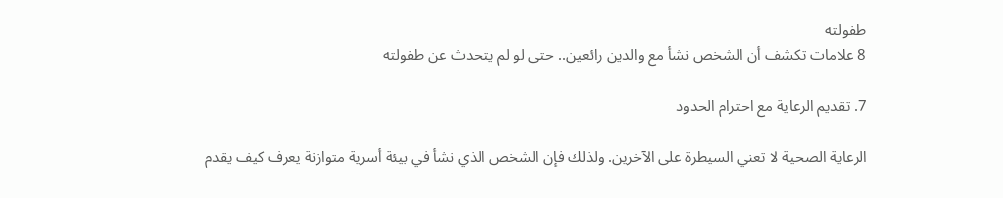طفولته
8 علامات تكشف أن الشخص نشأ مع والدين رائعين.. حتى لو لم يتحدث عن طفولته

7. تقديم الرعاية مع احترام الحدود

الرعاية الصحية لا تعني السيطرة على الآخرين. ولذلك فإن الشخص الذي نشأ في بيئة أسرية متوازنة يعرف كيف يقدم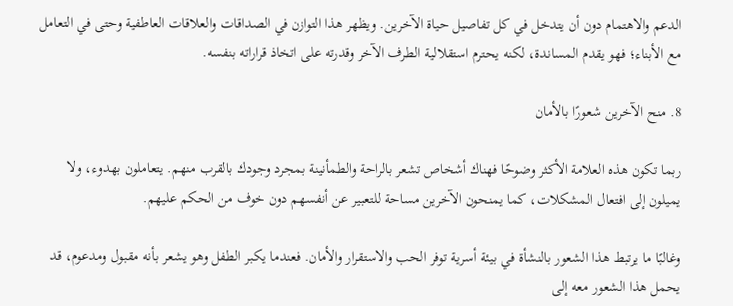الدعم والاهتمام دون أن يتدخل في كل تفاصيل حياة الآخرين. ويظهر هذا التوازن في الصداقات والعلاقات العاطفية وحتى في التعامل مع الأبناء؛ فهو يقدم المساندة، لكنه يحترم استقلالية الطرف الآخر وقدرته على اتخاذ قراراته بنفسه.

8. منح الآخرين شعورًا بالأمان

ربما تكون هذه العلامة الأكثر وضوحًا فهناك أشخاص تشعر بالراحة والطمأنينة بمجرد وجودك بالقرب منهم. يتعاملون بهدوء، ولا يميلون إلى افتعال المشكلات، كما يمنحون الآخرين مساحة للتعبير عن أنفسهم دون خوف من الحكم عليهم.

وغالبًا ما يرتبط هذا الشعور بالنشأة في بيئة أسرية توفر الحب والاستقرار والأمان. فعندما يكبر الطفل وهو يشعر بأنه مقبول ومدعوم، قد يحمل هذا الشعور معه إلى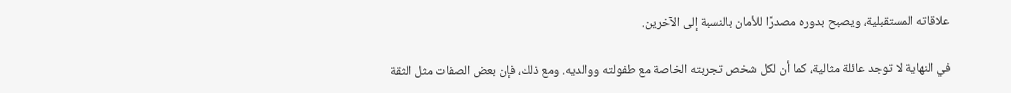علاقاته المستقبلية، ويصبح بدوره مصدرًا للأمان بالنسبة إلى الآخرين.

في النهاية لا توجد عائلة مثالية، كما أن لكل شخص تجربته الخاصة مع طفولته ووالديه. ومع ذلك، فإن بعض الصفات مثل الثقة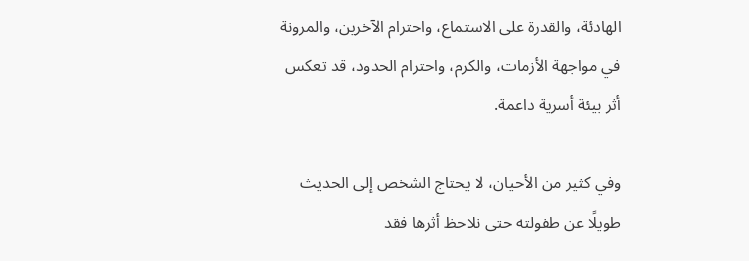الهادئة، والقدرة على الاستماع، واحترام الآخرين، والمرونة في مواجهة الأزمات، والكرم، واحترام الحدود، قد تعكس أثر بيئة أسرية داعمة.

وفي كثير من الأحيان، لا يحتاج الشخص إلى الحديث طويلًا عن طفولته حتى نلاحظ أثرها فقد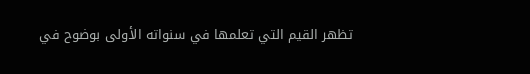تظهر القيم التي تعلمها في سنواته الأولى بوضوح في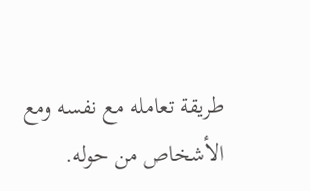طريقة تعامله مع نفسه ومع الأشخاص من حوله.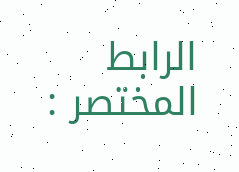الرابط المختصر :